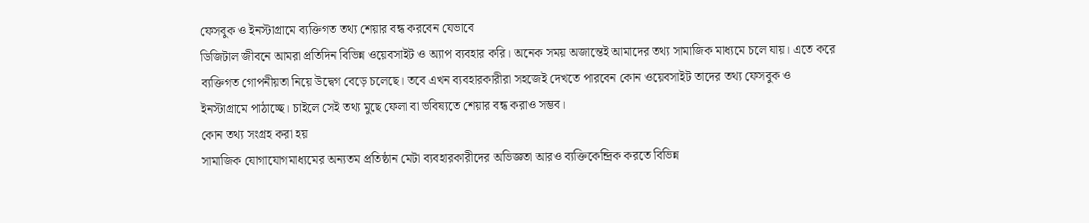ফেসবুক ও ইনস্টাগ্রামে ব্যক্তিগত তথ্য শেয়ার বন্ধ করবেন যেভাবে
ডিজিটাল জীবনে আমরা প্রতিদিন বিভিন্ন ওয়েবসাইট ও অ্যাপ ব্যবহার করি। অনেক সময় অজান্তেই আমাদের তথ্য সামাজিক মাধ্যমে চলে যায়। এতে করে ব্যক্তিগত গোপনীয়তা নিয়ে উদ্বেগ বেড়ে চলেছে। তবে এখন ব্যবহারকারীরা সহজেই দেখতে পারবেন কোন ওয়েবসাইট তাদের তথ্য ফেসবুক ও ইনস্টাগ্রামে পাঠাচ্ছে। চাইলে সেই তথ্য মুছে ফেলা বা ভবিষ্যতে শেয়ার বন্ধ করাও সম্ভব।
কোন তথ্য সংগ্রহ করা হয়
সামাজিক যোগাযোগমাধ্যমের অন্যতম প্রতিষ্ঠান মেটা ব্যবহারকারীদের অভিজ্ঞতা আরও ব্যক্তিকেন্দ্রিক করতে বিভিন্ন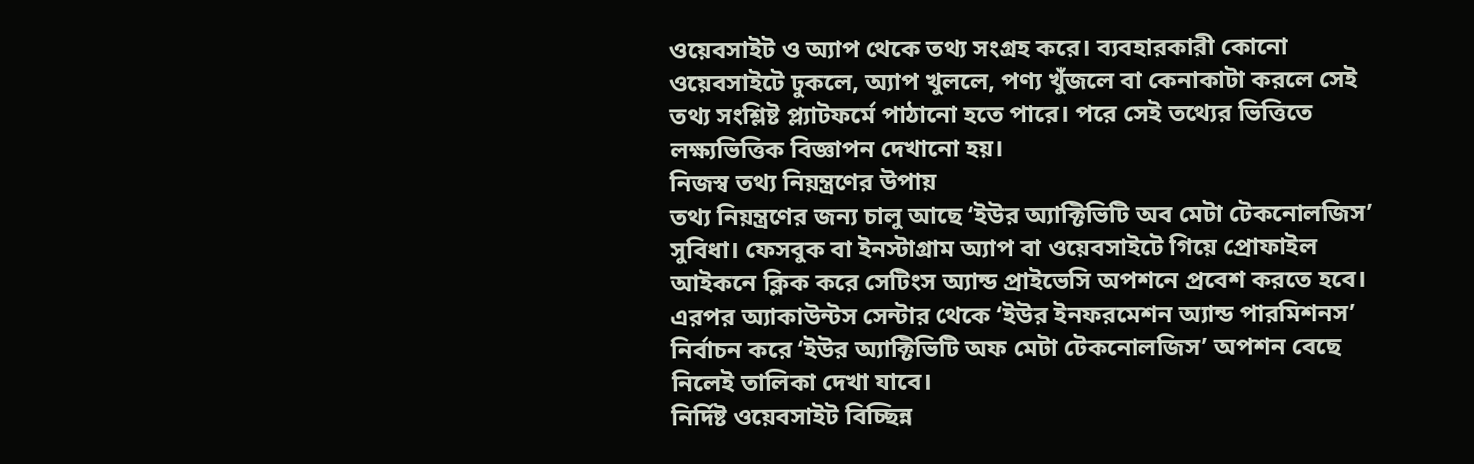ওয়েবসাইট ও অ্যাপ থেকে তথ্য সংগ্রহ করে। ব্যবহারকারী কোনো ওয়েবসাইটে ঢুকলে, অ্যাপ খুললে, পণ্য খুঁজলে বা কেনাকাটা করলে সেই তথ্য সংশ্লিষ্ট প্ল্যাটফর্মে পাঠানো হতে পারে। পরে সেই তথ্যের ভিত্তিতে লক্ষ্যভিত্তিক বিজ্ঞাপন দেখানো হয়।
নিজস্ব তথ্য নিয়ন্ত্রণের উপায়
তথ্য নিয়ন্ত্রণের জন্য চালু আছে ‘ইউর অ্যাক্টিভিটি অব মেটা টেকনোলজিস’ সুবিধা। ফেসবুক বা ইনস্টাগ্রাম অ্যাপ বা ওয়েবসাইটে গিয়ে প্রোফাইল আইকনে ক্লিক করে সেটিংস অ্যান্ড প্রাইভেসি অপশনে প্রবেশ করতে হবে। এরপর অ্যাকাউন্টস সেন্টার থেকে ‘ইউর ইনফরমেশন অ্যান্ড পারমিশনস’ নির্বাচন করে ‘ইউর অ্যাক্টিভিটি অফ মেটা টেকনোলজিস’ অপশন বেছে নিলেই তালিকা দেখা যাবে।
নির্দিষ্ট ওয়েবসাইট বিচ্ছিন্ন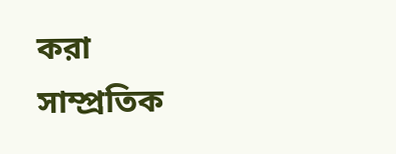করা
সাম্প্রতিক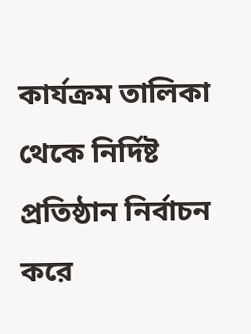কার্যক্রম তালিকা থেকে নির্দিষ্ট প্রতিষ্ঠান নির্বাচন করে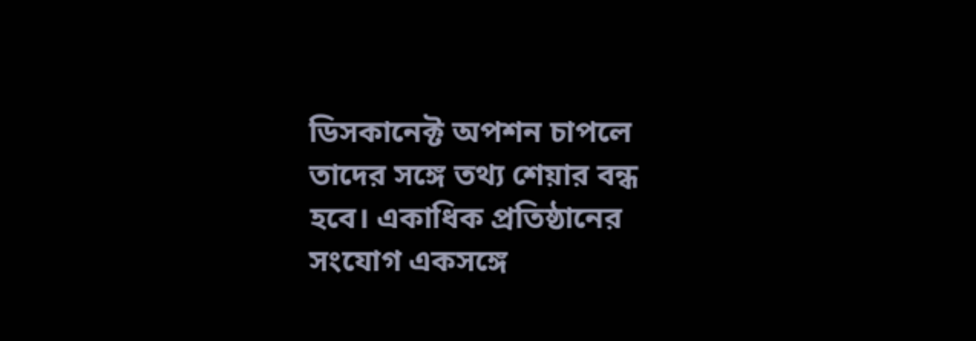ডিসকানেক্ট অপশন চাপলে তাদের সঙ্গে তথ্য শেয়ার বন্ধ হবে। একাধিক প্রতিষ্ঠানের সংযোগ একসঙ্গে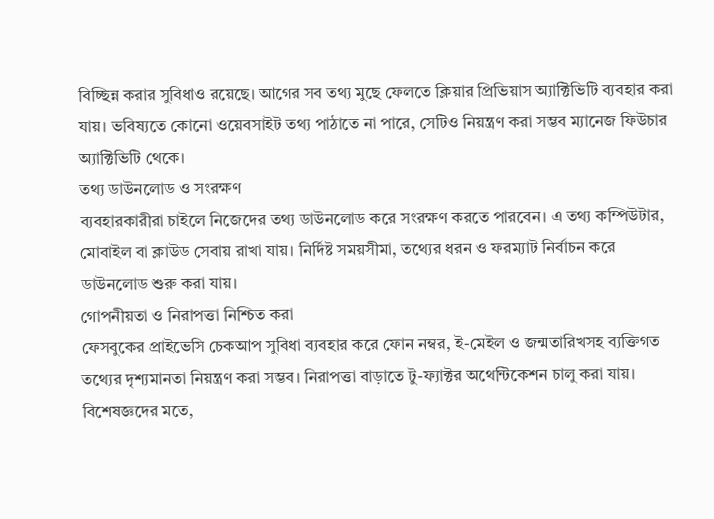বিচ্ছিন্ন করার সুবিধাও রয়েছে। আগের সব তথ্য মুছে ফেলতে ক্লিয়ার প্রিভিয়াস অ্যাক্টিভিটি ব্যবহার করা যায়। ভবিষ্যতে কোনো ওয়েবসাইট তথ্য পাঠাতে না পারে, সেটিও নিয়ন্ত্রণ করা সম্ভব ম্যানেজ ফিউচার অ্যাক্টিভিটি থেকে।
তথ্য ডাউনলোড ও সংরক্ষণ
ব্যবহারকারীরা চাইলে নিজেদের তথ্য ডাউনলোড করে সংরক্ষণ করতে পারবেন। এ তথ্য কম্পিউটার, মোবাইল বা ক্লাউড সেবায় রাখা যায়। নির্দিষ্ট সময়সীমা, তথ্যের ধরন ও ফরম্যাট নির্বাচন করে ডাউনলোড শুরু করা যায়।
গোপনীয়তা ও নিরাপত্তা নিশ্চিত করা
ফেসবুকের প্রাইভেসি চেকআপ সুবিধা ব্যবহার করে ফোন নম্বর, ই-মেইল ও জন্মতারিখসহ ব্যক্তিগত তথ্যের দৃশ্যমানতা নিয়ন্ত্রণ করা সম্ভব। নিরাপত্তা বাড়াতে টু-ফ্যাক্টর অথেন্টিকেশন চালু করা যায়।
বিশেষজ্ঞদের মতে,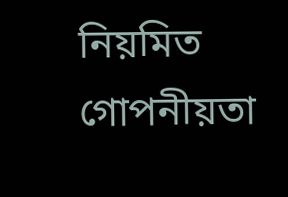নিয়মিত গোপনীয়তা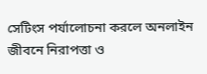সেটিংস পর্যালোচনা করলে অনলাইন জীবনে নিরাপত্তা ও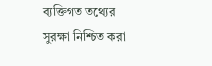ব্যক্তিগত তথ্যের সুরক্ষা নিশ্চিত করা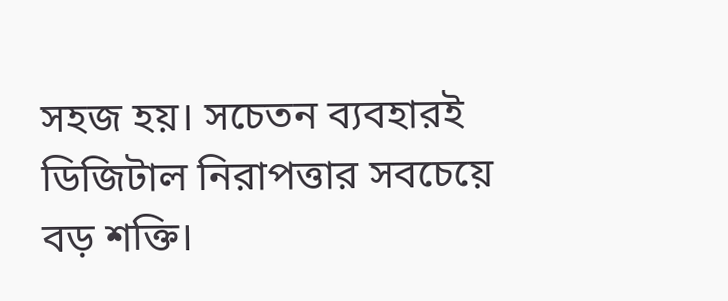সহজ হয়। সচেতন ব্যবহারই ডিজিটাল নিরাপত্তার সবচেয়ে বড় শক্তি।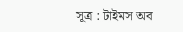সূত্র : টাইমস অব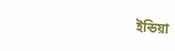ইন্ডিয়া